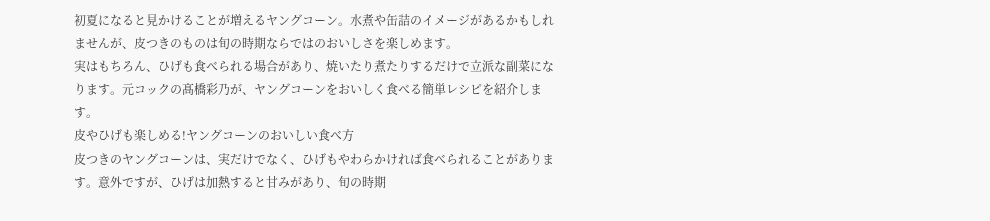初夏になると見かけることが増えるヤングコーン。水煮や缶詰のイメージがあるかもしれませんが、皮つきのものは旬の時期ならではのおいしさを楽しめます。
実はもちろん、ひげも食べられる場合があり、焼いたり煮たりするだけで立派な副菜になります。元コックの髙橋彩乃が、ヤングコーンをおいしく食べる簡単レシピを紹介します。
皮やひげも楽しめる!ヤングコーンのおいしい食べ方
皮つきのヤングコーンは、実だけでなく、ひげもやわらかければ食べられることがあります。意外ですが、ひげは加熱すると甘みがあり、旬の時期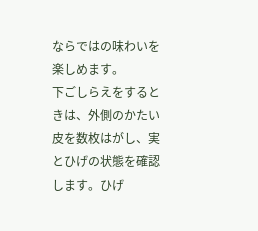ならではの味わいを楽しめます。
下ごしらえをするときは、外側のかたい皮を数枚はがし、実とひげの状態を確認します。ひげ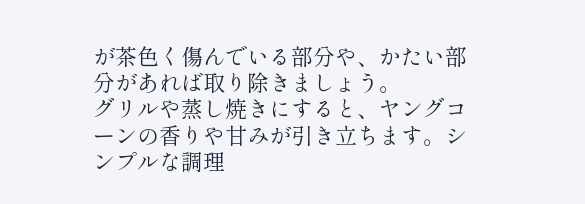が茶色く傷んでいる部分や、かたい部分があれば取り除きましょう。
グリルや蒸し焼きにすると、ヤングコーンの香りや甘みが引き立ちます。シンプルな調理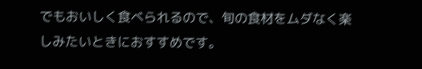でもおいしく食べられるので、旬の食材をムダなく楽しみたいときにおすすめです。